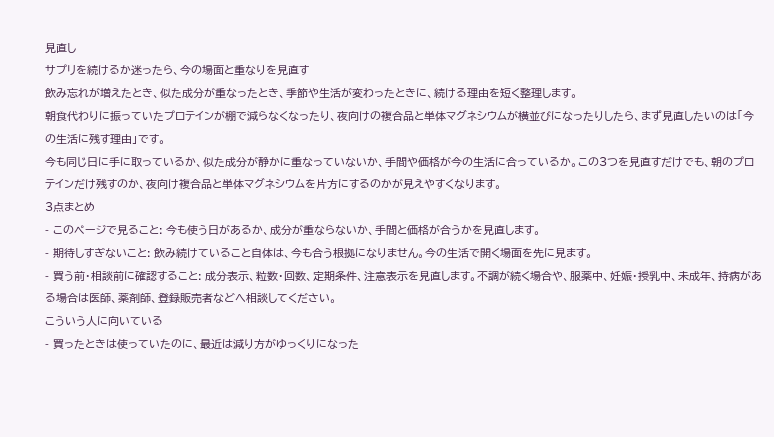見直し
サプリを続けるか迷ったら、今の場面と重なりを見直す
飲み忘れが増えたとき、似た成分が重なったとき、季節や生活が変わったときに、続ける理由を短く整理します。
朝食代わりに振っていたプロテインが棚で減らなくなったり、夜向けの複合品と単体マグネシウムが横並びになったりしたら、まず見直したいのは「今の生活に残す理由」です。
今も同じ日に手に取っているか、似た成分が静かに重なっていないか、手間や価格が今の生活に合っているか。この3つを見直すだけでも、朝のプロテインだけ残すのか、夜向け複合品と単体マグネシウムを片方にするのかが見えやすくなります。
3点まとめ
- このページで見ること: 今も使う日があるか、成分が重ならないか、手間と価格が合うかを見直します。
- 期待しすぎないこと: 飲み続けていること自体は、今も合う根拠になりません。今の生活で開く場面を先に見ます。
- 買う前・相談前に確認すること: 成分表示、粒数・回数、定期条件、注意表示を見直します。不調が続く場合や、服薬中、妊娠・授乳中、未成年、持病がある場合は医師、薬剤師、登録販売者などへ相談してください。
こういう人に向いている
- 買ったときは使っていたのに、最近は減り方がゆっくりになった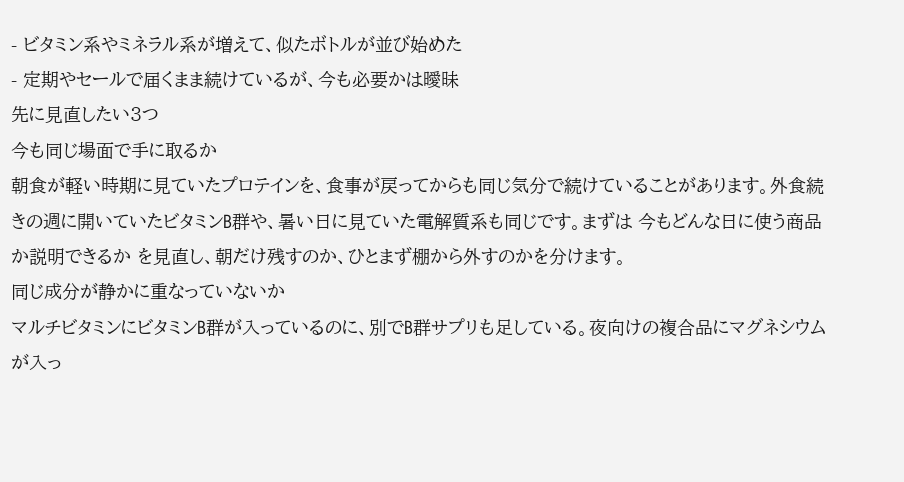- ビタミン系やミネラル系が増えて、似たボトルが並び始めた
- 定期やセールで届くまま続けているが、今も必要かは曖昧
先に見直したい3つ
今も同じ場面で手に取るか
朝食が軽い時期に見ていたプロテインを、食事が戻ってからも同じ気分で続けていることがあります。外食続きの週に開いていたビタミンB群や、暑い日に見ていた電解質系も同じです。まずは 今もどんな日に使う商品か説明できるか を見直し、朝だけ残すのか、ひとまず棚から外すのかを分けます。
同じ成分が静かに重なっていないか
マルチビタミンにビタミンB群が入っているのに、別でB群サプリも足している。夜向けの複合品にマグネシウムが入っ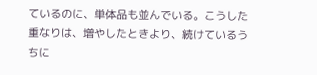ているのに、単体品も並んでいる。こうした重なりは、増やしたときより、続けているうちに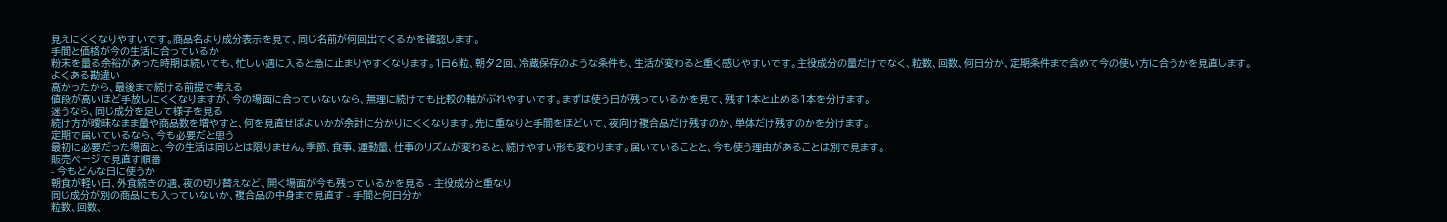見えにくくなりやすいです。商品名より成分表示を見て、同じ名前が何回出てくるかを確認します。
手間と価格が今の生活に合っているか
粉末を量る余裕があった時期は続いても、忙しい週に入ると急に止まりやすくなります。1日6粒、朝夕2回、冷蔵保存のような条件も、生活が変わると重く感じやすいです。主役成分の量だけでなく、粒数、回数、何日分か、定期条件まで含めて今の使い方に合うかを見直します。
よくある勘違い
高かったから、最後まで続ける前提で考える
値段が高いほど手放しにくくなりますが、今の場面に合っていないなら、無理に続けても比較の軸がぶれやすいです。まずは使う日が残っているかを見て、残す1本と止める1本を分けます。
迷うなら、同じ成分を足して様子を見る
続け方が曖昧なまま量や商品数を増やすと、何を見直せばよいかが余計に分かりにくくなります。先に重なりと手間をほどいて、夜向け複合品だけ残すのか、単体だけ残すのかを分けます。
定期で届いているなら、今も必要だと思う
最初に必要だった場面と、今の生活は同じとは限りません。季節、食事、運動量、仕事のリズムが変わると、続けやすい形も変わります。届いていることと、今も使う理由があることは別で見ます。
販売ページで見直す順番
- 今もどんな日に使うか
朝食が軽い日、外食続きの週、夜の切り替えなど、開く場面が今も残っているかを見る - 主役成分と重なり
同じ成分が別の商品にも入っていないか、複合品の中身まで見直す - 手間と何日分か
粒数、回数、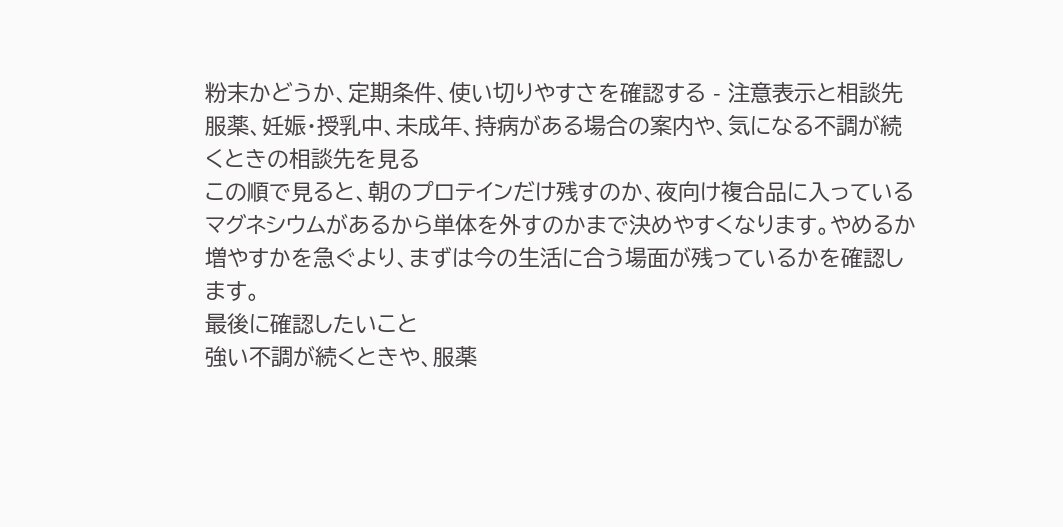粉末かどうか、定期条件、使い切りやすさを確認する - 注意表示と相談先
服薬、妊娠・授乳中、未成年、持病がある場合の案内や、気になる不調が続くときの相談先を見る
この順で見ると、朝のプロテインだけ残すのか、夜向け複合品に入っているマグネシウムがあるから単体を外すのかまで決めやすくなります。やめるか増やすかを急ぐより、まずは今の生活に合う場面が残っているかを確認します。
最後に確認したいこと
強い不調が続くときや、服薬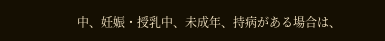中、妊娠・授乳中、未成年、持病がある場合は、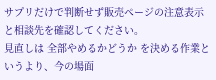サプリだけで判断せず販売ページの注意表示と相談先を確認してください。
見直しは 全部やめるかどうか を決める作業というより、今の場面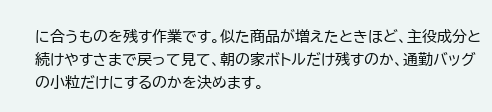に合うものを残す作業です。似た商品が増えたときほど、主役成分と続けやすさまで戻って見て、朝の家ボトルだけ残すのか、通勤バッグの小粒だけにするのかを決めます。